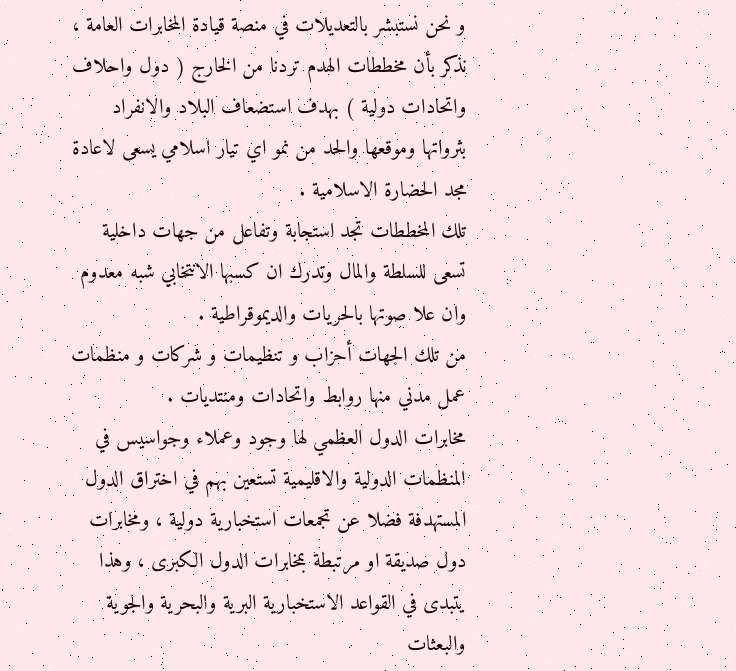و نحن نستبشر بالتعديلات في منصة قيادة المخابرات العامة ، نذكر بأن مخططات الهدم تردنا من الخارج ( دول واحلاف واتحادات دولية ) بهدف استضعاف البلاد والانفراد بثرواتها وموقعها والحد من نمو اي تيار اسلامي يسعى لاعادة مجد الحضارة الاسلامية .
تلك المخططات تجد استجابة وتفاعل من جهات داخلية تسعى للسلطة والمال وتدرك ان كسبها الانتخابي شبه معدوم وان علا صوتها بالحريات والديموقراطية .
من تلك الجهات أحزاب و تنظيمات و شركات و منظمات عمل مدني منها روابط واتحادات ومنتديات .
مخابرات الدول العظمي لها وجود وعملاء وجواسيس في المنظمات الدولية والاقليمية تستعين بهم في اختراق الدول المستهدفة فضلا عن تجمعات استخبارية دولية ، ومخابرات دول صديقة او مرتبطة بمخابرات الدول الكبرى ، وهذا يتبدى في القواعد الاستخبارية البرية والبحرية والجوية والبعثات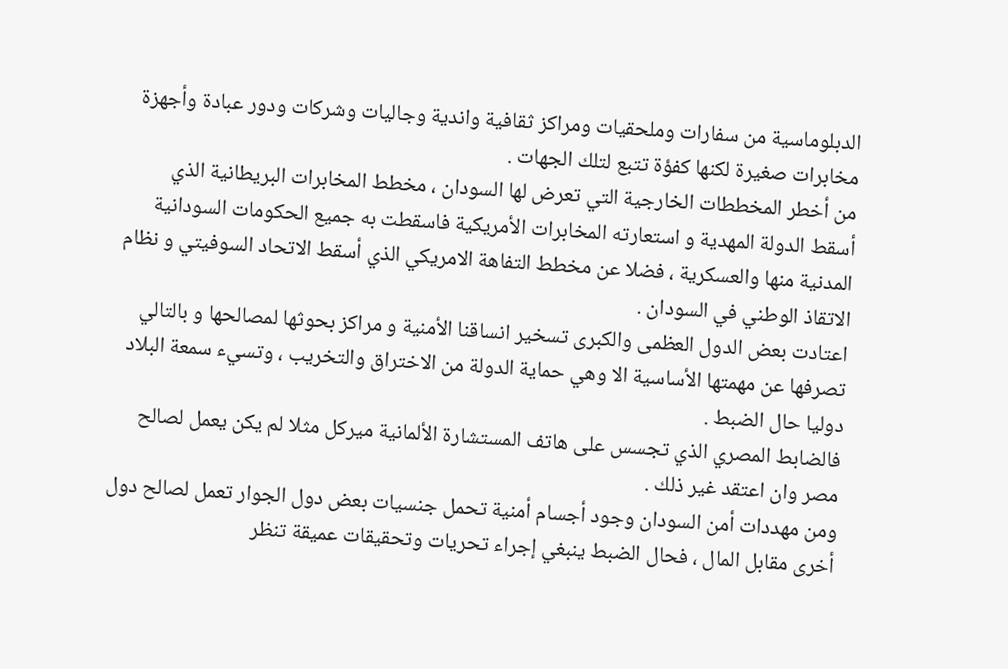الدبلوماسية من سفارات وملحقيات ومراكز ثقافية واندية وجاليات وشركات ودور عبادة وأجهزة مخابرات صغيرة لكنها كفؤة تتبع لتلك الجهات .
من أخطر المخططات الخارجية التي تعرض لها السودان ، مخطط المخابرات البريطانية الذي أسقط الدولة المهدية و استعارته المخابرات الأمريكية فاسقطت به جميع الحكومات السودانية المدنية منها والعسكرية ، فضلا عن مخطط التفاهة الامريكي الذي أسقط الاتحاد السوفيتي و نظام الاتقاذ الوطني في السودان .
اعتادت بعض الدول العظمى والكبرى تسخير انساقنا الأمنية و مراكز بحوثها لمصالحها و بالتالي تصرفها عن مهمتها الأساسية الا وهي حماية الدولة من الاختراق والتخريب ، وتسيء سمعة البلاد دوليا حال الضبط .
فالضابط المصري الذي تجسس على هاتف المستشارة الألمانية ميركل مثلا لم يكن يعمل لصالح مصر وان اعتقد غير ذلك .
ومن مهددات أمن السودان وجود أجسام أمنية تحمل جنسيات بعض دول الجوار تعمل لصالح دول أخرى مقابل المال ، فحال الضبط ينبغي إجراء تحريات وتحقيقات عميقة تنظر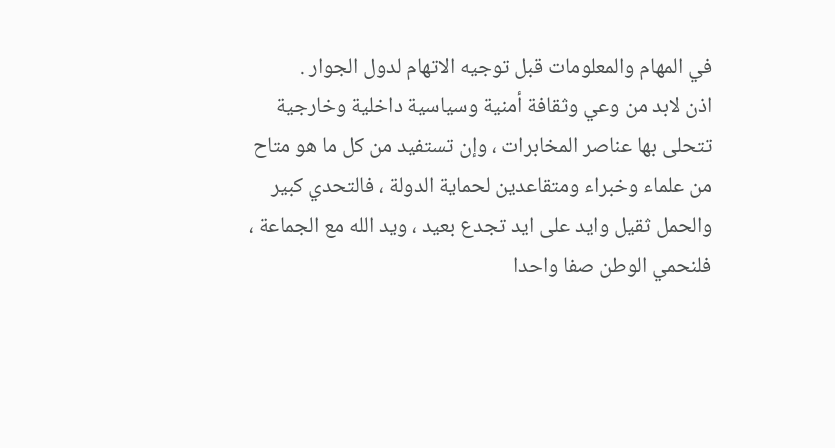في المهام والمعلومات قبل توجيه الاتهام لدول الجوار .
اذن لابد من وعي وثقافة أمنية وسياسية داخلية وخارجية تتحلى بها عناصر المخابرات ، وإن تستفيد من كل ما هو متاح من علماء وخبراء ومتقاعدين لحماية الدولة ، فالتحدي كبير والحمل ثقيل وايد على ايد تجدع بعيد ، ويد الله مع الجماعة ، فلنحمي الوطن صفا واحدا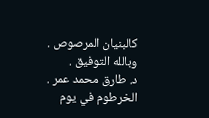كالبنيان المرصوص .
وبالله التوفيق .
د. طارق محمد عمر .
الخرطوم في يوم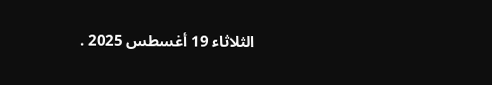الثلاثاء 19 أغسطس 2025 .